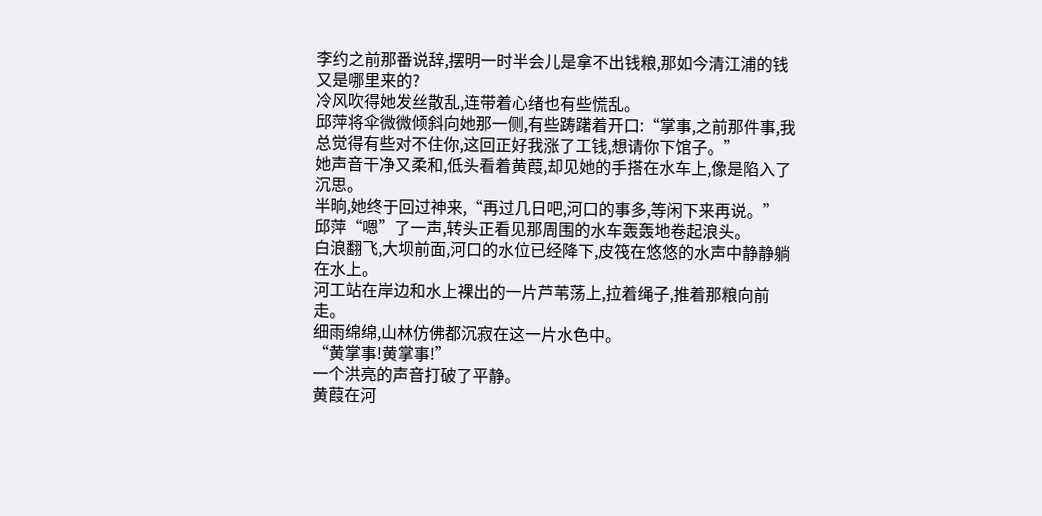李约之前那番说辞,摆明一时半会儿是拿不出钱粮,那如今清江浦的钱又是哪里来的?
冷风吹得她发丝散乱,连带着心绪也有些慌乱。
邱萍将伞微微倾斜向她那一侧,有些踌躇着开口:“掌事,之前那件事,我总觉得有些对不住你,这回正好我涨了工钱,想请你下馆子。”
她声音干净又柔和,低头看着黄葭,却见她的手搭在水车上,像是陷入了沉思。
半晌,她终于回过神来,“再过几日吧,河口的事多,等闲下来再说。”
邱萍“嗯”了一声,转头正看见那周围的水车轰轰地卷起浪头。
白浪翻飞,大坝前面,河口的水位已经降下,皮筏在悠悠的水声中静静躺在水上。
河工站在岸边和水上裸出的一片芦苇荡上,拉着绳子,推着那粮向前走。
细雨绵绵,山林仿佛都沉寂在这一片水色中。
“黄掌事!黄掌事!”
一个洪亮的声音打破了平静。
黄葭在河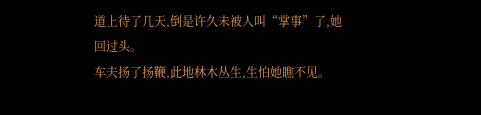道上待了几天,倒是许久未被人叫“掌事”了,她回过头。
车夫扬了扬鞭,此地林木丛生,生怕她瞧不见。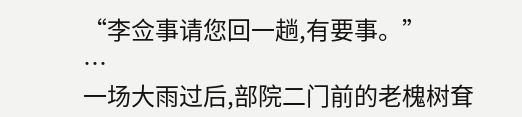“李佥事请您回一趟,有要事。”
…
一场大雨过后,部院二门前的老槐树耷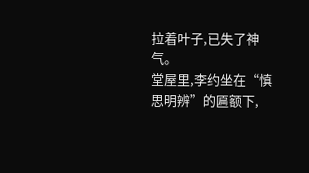拉着叶子,已失了神气。
堂屋里,李约坐在“慎思明辨”的匾额下,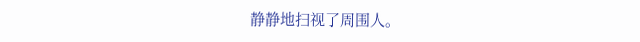静静地扫视了周围人。